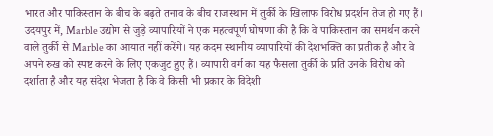भारत और पाकिस्तान के बीच के बढ़ते तनाव के बीच राजस्थान में तुर्की के खिलाफ विरोध प्रदर्शन तेज हो गए हैं। उदयपुर में, Marble उद्योग से जुड़े व्यापारियों ने एक महत्वपूर्ण घोषणा की है कि वे पाकिस्तान का समर्थन करने वाले तुर्की से Marble का आयात नहीं करेंगे। यह कदम स्थानीय व्यापारियों की देशभक्ति का प्रतीक है और वे अपने रुख को स्पष्ट करने के लिए एकजुट हुए हैं। व्यापारी वर्ग का यह फैसला तुर्की के प्रति उनके विरोध को दर्शाता है और यह संदेश भेजता है कि वे किसी भी प्रकार के विदेशी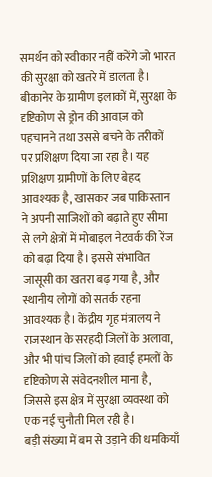समर्थन को स्वीकार नहीं करेंगे जो भारत की सुरक्षा को खतरे में डालता है।
बीकानेर के ग्रामीण इलाकों में, सुरक्षा के दृष्टिकोण से ड्रोन की आवाज़ को पहचानने तथा उससे बचने के तरीकों पर प्रशिक्षण दिया जा रहा है। यह प्रशिक्षण ग्रामीणों के लिए बेहद आवश्यक है, खासकर जब पाकिस्तान ने अपनी साजिशों को बढ़ाते हुए सीमा से लगे क्षेत्रों में मोबाइल नेटवर्क की रेंज को बढ़ा दिया है। इससे संभावित जासूसी का खतरा बढ़ गया है, और स्थानीय लोगों को सतर्क रहना आवश्यक है। केंद्रीय गृह मंत्रालय ने राजस्थान के सरहदी जिलों के अलावा, और भी पांच जिलों को हवाई हमलों के दृष्टिकोण से संवेदनशील माना है, जिससे इस क्षेत्र में सुरक्षा व्यवस्था को एक नई चुनौती मिल रही है।
बड़ी संख्या में बम से उड़ाने की धमकियाँ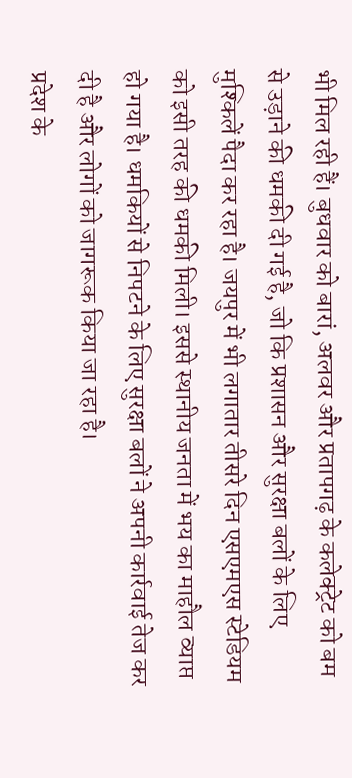भी मिल रही हैं। बुधवार को बारां, अलवर और प्रतापगढ़ के कलेक्ट्रेट को बम से उड़ाने की धमकी दी गई है, जो कि प्रशासन और सुरक्षा बलों के लिए मुश्किलें पैदा कर रहा है। जयपुर में भी लगातार तीसरे दिन एसएमएस स्टेडियम को इसी तरह की धमकी मिली। इससे स्थानीय जनता में भय का माहौल व्याप्त हो गया है। धमकियों से निपटने के लिए सुरक्षा बलों ने अपनी कार्रवाई तेज कर दी है और लोगों को जागरूक किया जा रहा है।
प्रदेश के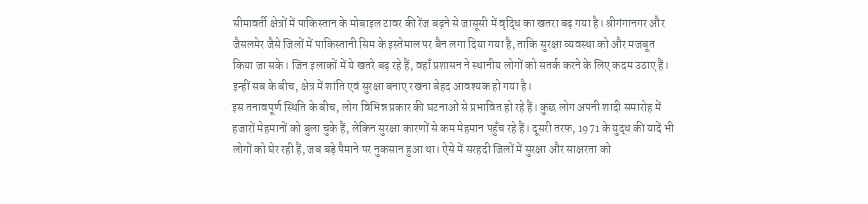सीमावर्ती क्षेत्रों में पाकिस्तान के मोबाइल टावर की रेंज बढ़ने से जासूसी में वृद्धि का खतरा बढ़ गया है। श्रीगंगानगर और जैसलमेर जैसे जिलों में पाकिस्तानी सिम के इस्तेमाल पर बैन लगा दिया गया है, ताकि सुरक्षा व्यवस्था को और मजबूत किया जा सके। जिन इलाकों में ये खतरे बढ़ रहे हैं, वहाँ प्रशासन ने स्थानीय लोगों को सतर्क करने के लिए कदम उठाए हैं। इन्हीं सब के बीच, क्षेत्र में शांति एवं सुरक्षा बनाए रखना बेहद आवश्यक हो गया है।
इस तनावपूर्ण स्थिति के बीच, लोग विभिन्न प्रकार की घटनाओं से प्रभावित हो रहे हैं। कुछ लोग अपनी शादी समारोह में हजारों मेहमानों को बुला चुके हैं, लेकिन सुरक्षा कारणों से कम मेहमान पहुँच रहे हैं। दूसरी तरफ, 1971 के युद्ध की यादें भी लोगों को घेर रही हैं, जब बड़े पैमाने पर नुकसान हुआ था। ऐसे में सरहदी जिलों में सुरक्षा और साक्षरता को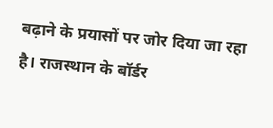बढ़ाने के प्रयासों पर जोर दिया जा रहा है। राजस्थान के बॉर्डर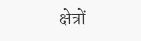क्षेत्रों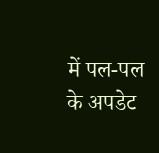में पल-पल के अपडेट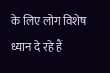के लिए लोग विशेष ध्यान दे रहे हैं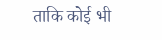ताकि कोई भी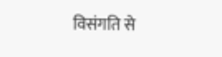विसंगति से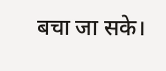बचा जा सके।